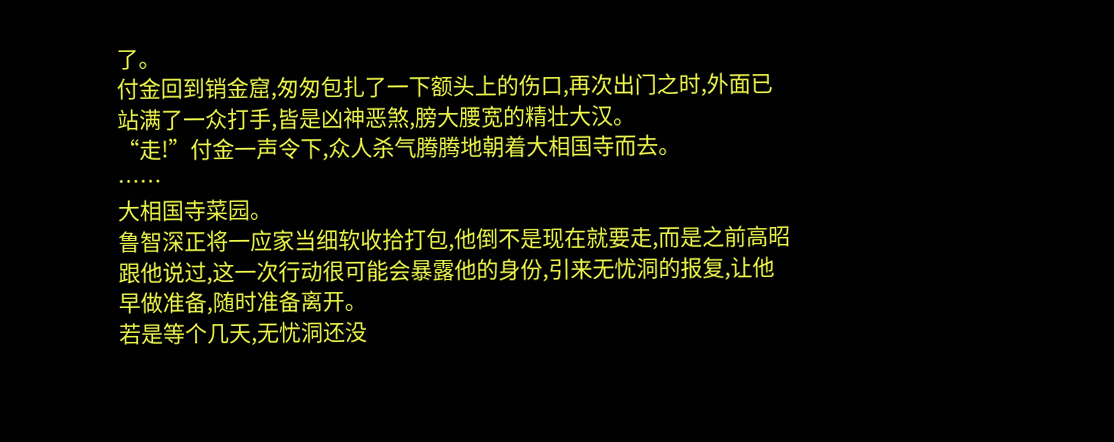了。
付金回到销金窟,匆匆包扎了一下额头上的伤口,再次出门之时,外面已站满了一众打手,皆是凶神恶煞,膀大腰宽的精壮大汉。
“走!”付金一声令下,众人杀气腾腾地朝着大相国寺而去。
……
大相国寺菜园。
鲁智深正将一应家当细软收拾打包,他倒不是现在就要走,而是之前高昭跟他说过,这一次行动很可能会暴露他的身份,引来无忧洞的报复,让他早做准备,随时准备离开。
若是等个几天,无忧洞还没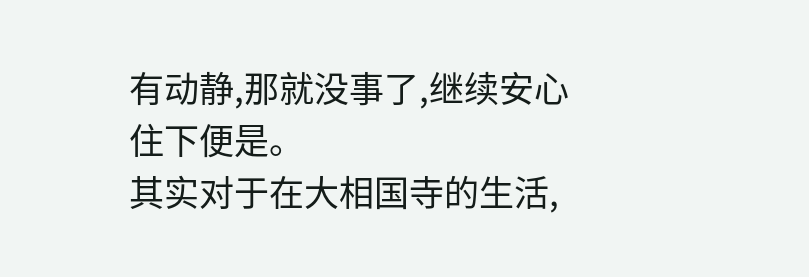有动静,那就没事了,继续安心住下便是。
其实对于在大相国寺的生活,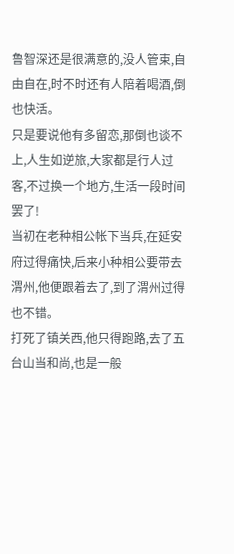鲁智深还是很满意的,没人管束,自由自在,时不时还有人陪着喝酒,倒也快活。
只是要说他有多留恋,那倒也谈不上,人生如逆旅,大家都是行人过客,不过换一个地方,生活一段时间罢了!
当初在老种相公帐下当兵,在延安府过得痛快,后来小种相公要带去渭州,他便跟着去了,到了渭州过得也不错。
打死了镇关西,他只得跑路,去了五台山当和尚,也是一般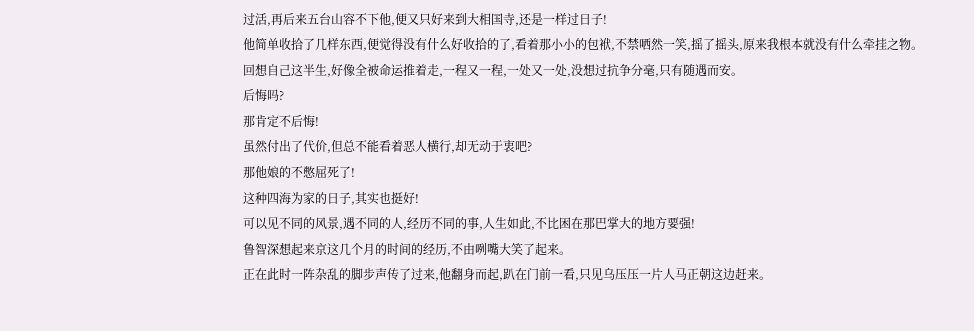过活,再后来五台山容不下他,便又只好来到大相国寺,还是一样过日子!
他简单收拾了几样东西,便觉得没有什么好收拾的了,看着那小小的包袱,不禁哂然一笑,摇了摇头,原来我根本就没有什么牵挂之物。
回想自己这半生,好像全被命运推着走,一程又一程,一处又一处,没想过抗争分毫,只有随遇而安。
后悔吗?
那肯定不后悔!
虽然付出了代价,但总不能看着恶人横行,却无动于衷吧?
那他娘的不憋屈死了!
这种四海为家的日子,其实也挺好!
可以见不同的风景,遇不同的人,经历不同的事,人生如此,不比困在那巴掌大的地方要强!
鲁智深想起来京这几个月的时间的经历,不由咧嘴大笑了起来。
正在此时一阵杂乱的脚步声传了过来,他翻身而起,趴在门前一看,只见乌压压一片人马正朝这边赶来。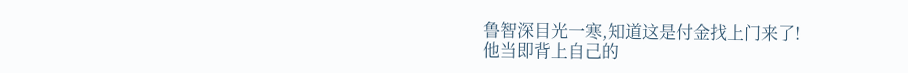鲁智深目光一寒,知道这是付金找上门来了!
他当即背上自己的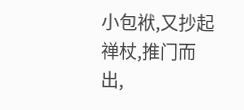小包袱,又抄起禅杖,推门而出,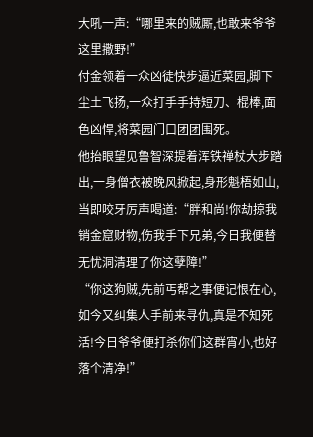大吼一声:“哪里来的贼厮,也敢来爷爷这里撒野!”
付金领着一众凶徒快步逼近菜园,脚下尘土飞扬,一众打手手持短刀、棍棒,面色凶悍,将菜园门口团团围死。
他抬眼望见鲁智深提着浑铁禅杖大步踏出,一身僧衣被晚风掀起,身形魁梧如山,当即咬牙厉声喝道:“胖和尚!你劫掠我销金窟财物,伤我手下兄弟,今日我便替无忧洞清理了你这孽障!”
“你这狗贼,先前丐帮之事便记恨在心,如今又纠集人手前来寻仇,真是不知死活!今日爷爷便打杀你们这群宵小,也好落个清净!”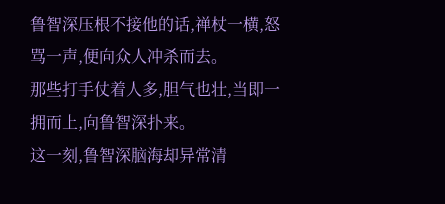鲁智深压根不接他的话,禅杖一横,怒骂一声,便向众人冲杀而去。
那些打手仗着人多,胆气也壮,当即一拥而上,向鲁智深扑来。
这一刻,鲁智深脑海却异常清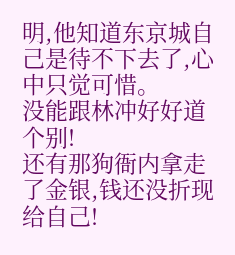明,他知道东京城自己是待不下去了,心中只觉可惜。
没能跟林冲好好道个别!
还有那狗衙内拿走了金银,钱还没折现给自己!